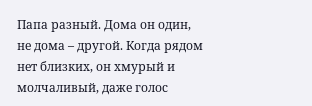Папа разный. Дома он один, не дома – другой. Когда рядом нет близких, он хмурый и молчаливый, даже голос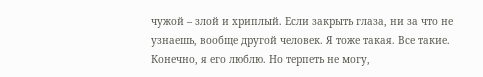чужой – злой и хриплый. Если закрыть глаза, ни за что не узнаешь, вообще другой человек. Я тоже такая. Все такие.
Конечно, я его люблю. Но терпеть не могу,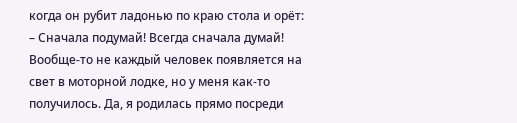когда он рубит ладонью по краю стола и орёт:
– Сначала подумай! Всегда сначала думай!
Вообще-то не каждый человек появляется на свет в моторной лодке, но у меня как-то получилось. Да, я родилась прямо посреди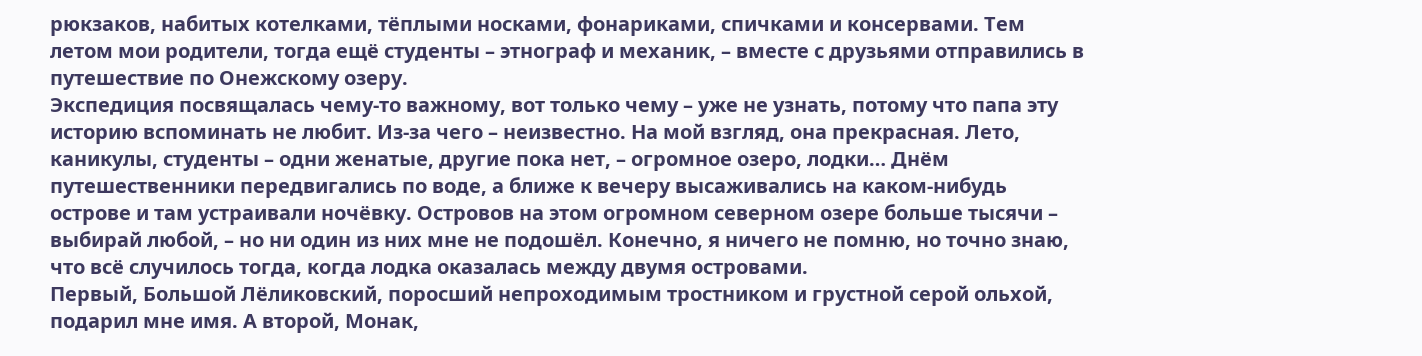рюкзаков, набитых котелками, тёплыми носками, фонариками, спичками и консервами. Тем летом мои родители, тогда ещё студенты – этнограф и механик, – вместе с друзьями отправились в путешествие по Онежскому озеру.
Экспедиция посвящалась чему-то важному, вот только чему – уже не узнать, потому что папа эту историю вспоминать не любит. Из-за чего – неизвестно. На мой взгляд, она прекрасная. Лето, каникулы, студенты – одни женатые, другие пока нет, – огромное озеро, лодки… Днём путешественники передвигались по воде, а ближе к вечеру высаживались на каком-нибудь острове и там устраивали ночёвку. Островов на этом огромном северном озере больше тысячи – выбирай любой, – но ни один из них мне не подошёл. Конечно, я ничего не помню, но точно знаю, что всё случилось тогда, когда лодка оказалась между двумя островами.
Первый, Большой Лёликовский, поросший непроходимым тростником и грустной серой ольхой, подарил мне имя. А второй, Монак,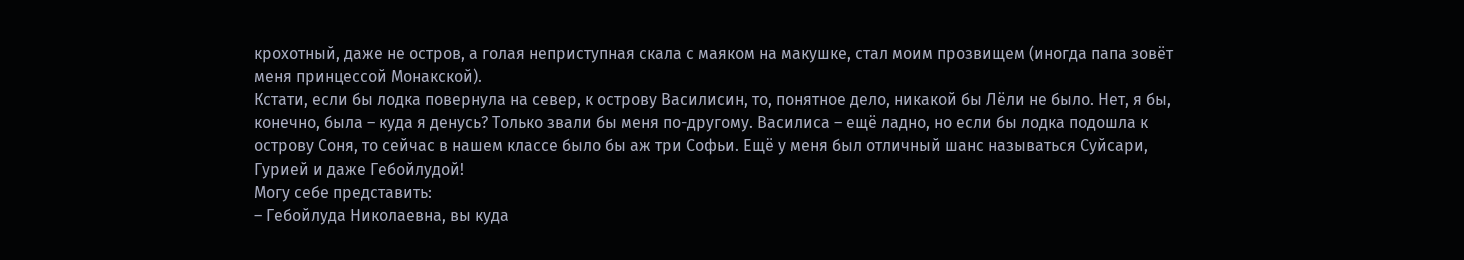крохотный, даже не остров, а голая неприступная скала с маяком на макушке, стал моим прозвищем (иногда папа зовёт меня принцессой Монакской).
Кстати, если бы лодка повернула на север, к острову Василисин, то, понятное дело, никакой бы Лёли не было. Нет, я бы, конечно, была – куда я денусь? Только звали бы меня по-другому. Василиса – ещё ладно, но если бы лодка подошла к острову Соня, то сейчас в нашем классе было бы аж три Софьи. Ещё у меня был отличный шанс называться Суйсари, Гурией и даже Гебойлудой!
Могу себе представить:
– Гебойлуда Николаевна, вы куда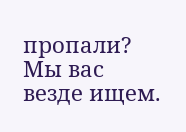пропали? Мы вас везде ищем.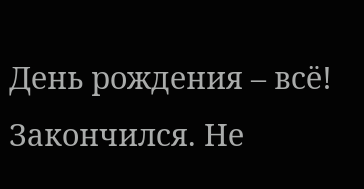День рождения – всё! Закончился. Не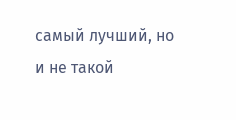самый лучший, но и не такой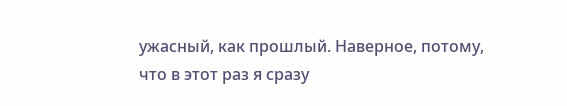ужасный, как прошлый. Наверное, потому, что в этот раз я сразу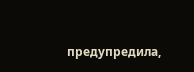предупредила,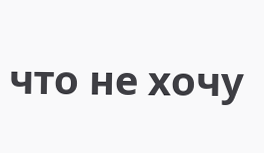что не хочу